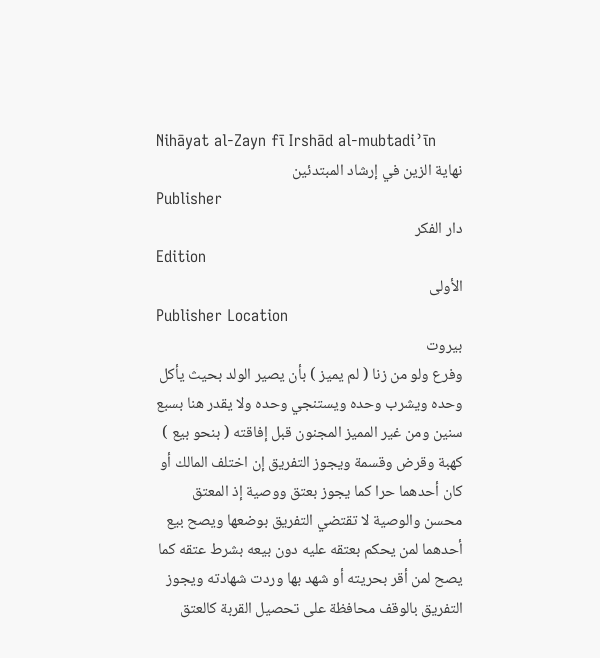Nihāyat al-Zayn fī Irshād al-mubtadiʾīn
نهاية الزين في إرشاد المبتدئين
Publisher
دار الفكر
Edition
الأولى
Publisher Location
بيروت
وفرع ولو من زنا ( لم يميز ) بأن يصير الولد بحيث يأكل وحده ويشرب وحده ويستنجي وحده ولا يقدر هنا بسبع سنين ومن غير المميز المجنون قبل إفاقته ( بنحو بيع ) كهبة وقرض وقسمة ويجوز التفريق إن اختلف المالك أو كان أحدهما حرا كما يجوز بعتق ووصية إذ المعتق محسن والوصية لا تقتضي التفريق بوضعها ويصح بيع أحدهما لمن يحكم بعتقه عليه دون بيعه بشرط عتقه كما يصح لمن أقر بحريته أو شهد بها وردت شهادته ويجوز التفريق بالوقف محافظة على تحصيل القربة كالعتق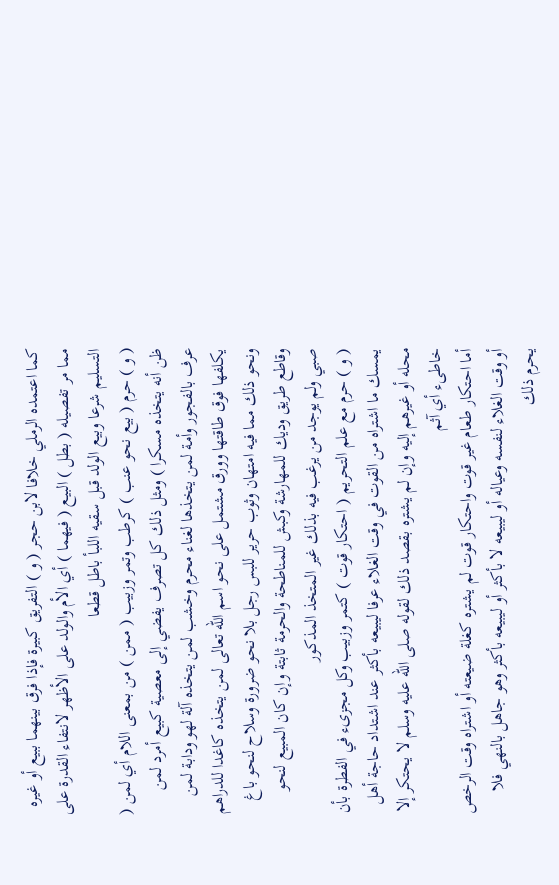كما اعتمده الرملي خلافا لابن حجر ( و ) التفريق كبيرة فإذا فرق بينهما ببيع أو غيره مما مر تفصيله ( بطل ) البيع ( فيهما ) أي الأم والولد على الأظهر لانتفاء القدرة على التسليم شرعا وبيع الولد قبل سقيه اللبأ باطل قطعا
( و ) حرم ( بيع نحو عنب ) كرطب وتمر وزبيب ( ممن ) من بمعنى اللام أي لمن ( ظن أنه يتخذه مسكرا ) ومثل ذلك كل تصرف يفضي إلى معصية كبيع أمرد لمن عرف بالفجور وأمة لمن يتخذها لغناء محرم وخشب لمن يتخذه آلة لهو ودابة لمن يكلفها فوق طاقتها وورق مشتمل على نحو اسم الله تعالى لمن يتخذه كاغدا للدراهم ونحو ذلك مما فيه امتهان وثوب حرير للبس رجل بلا نحو ضرورة وسلاح لنحو باغ وقاطع طريق وديك للمهارشة وكبش للمناطحة والحرمة ثابتة وإن كان المبيع لنحو صبي ولم يوجد من يرغب فيه بذلك غير المتخذ المذكور
( و ) حرم مع علم التحريم ( احتكار قوت ) كتمر وزبيب وكل مجزىء في الفطرة بأن يمسك ما اشتراه من القوت في وقت الغلاء عرفا ليبيعه بأكثر عند اشتداد حاجة أهل محله أو غيرهم إليه وإن لم يشتره بقصد ذلك لقوله صلى الله عليه وسلم لا يحتكر إلا خاطىء أي آثم
أما احتكار طعام غير قوت واحتكار قوت لم يشتره كغلة ضيعته أو اشتراه وقت الرخص أو وقت الغلاء لنفسه وعياله أو ليبيعه لا بأكثر أو ليبيعه بأكثر وهو جاهل بالنهي فلا يحرم ذلك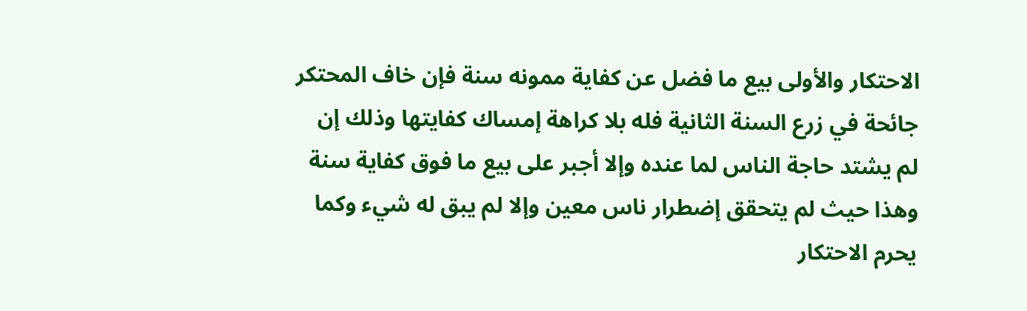الاحتكار والأولى بيع ما فضل عن كفاية ممونه سنة فإن خاف المحتكر جائحة في زرع السنة الثانية فله بلا كراهة إمساك كفايتها وذلك إن لم يشتد حاجة الناس لما عنده وإلا أجبر على بيع ما فوق كفاية سنة وهذا حيث لم يتحقق إضطرار ناس معين وإلا لم يبق له شيء وكما يحرم الاحتكار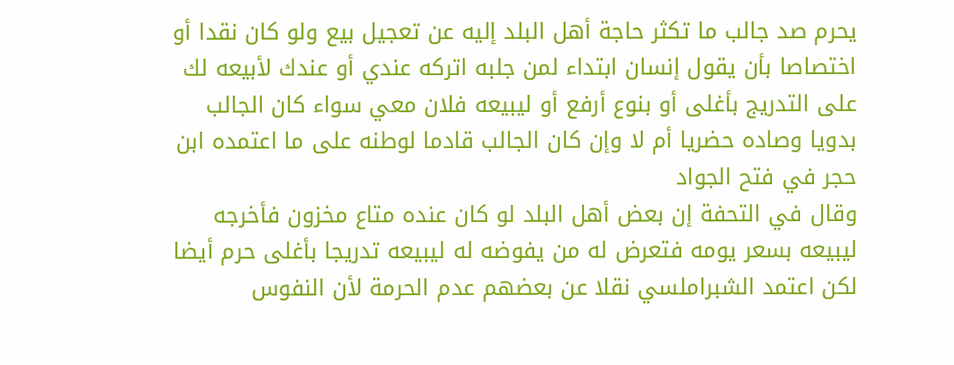يحرم صد جالب ما تكثر حاجة أهل البلد إليه عن تعجيل بيع ولو كان نقدا أو اختصاصا بأن يقول إنسان ابتداء لمن جلبه اتركه عندي أو عندك لأبيعه لك على التدريج بأغلى أو بنوع أرفع أو ليبيعه فلان معي سواء كان الجالب بدويا وصاده حضريا أم لا وإن كان الجالب قادما لوطنه على ما اعتمده ابن حجر في فتح الجواد
وقال في التحفة إن بعض أهل البلد لو كان عنده متاع مخزون فأخرجه ليبيعه بسعر يومه فتعرض له من يفوضه له ليبيعه تدريجا بأغلى حرم أيضا لكن اعتمد الشبراملسي نقلا عن بعضهم عدم الحرمة لأن النفوس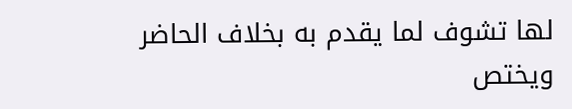لها تشوف لما يقدم به بخلاف الحاضر ويختص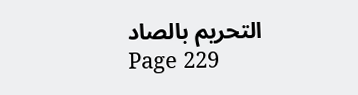التحريم بالصاد
Page 229